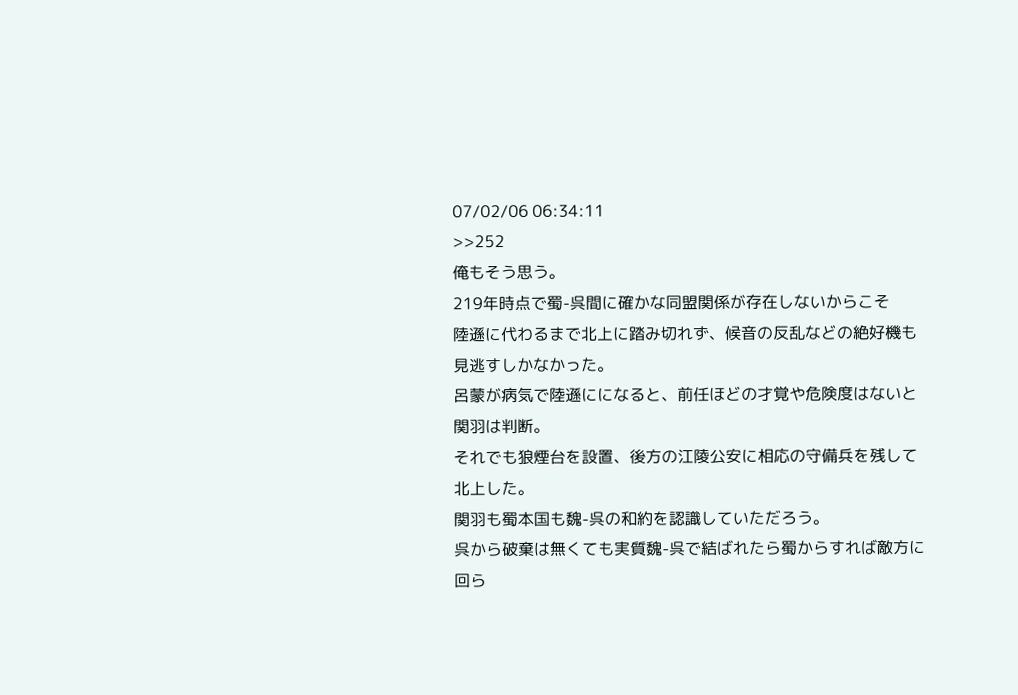07/02/06 06:34:11
>>252
俺もそう思う。
219年時点で蜀-呉間に確かな同盟関係が存在しないからこそ
陸遜に代わるまで北上に踏み切れず、候音の反乱などの絶好機も見逃すしかなかった。
呂蒙が病気で陸遜にになると、前任ほどの才覚や危険度はないと関羽は判断。
それでも狼煙台を設置、後方の江陵公安に相応の守備兵を残して北上した。
関羽も蜀本国も魏-呉の和約を認識していただろう。
呉から破棄は無くても実質魏-呉で結ばれたら蜀からすれば敵方に回ら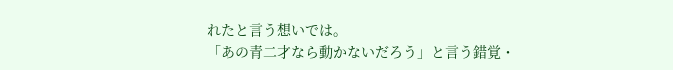れたと言う想いでは。
「あの青二才なら動かないだろう」と言う錯覚・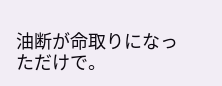油断が命取りになっただけで。